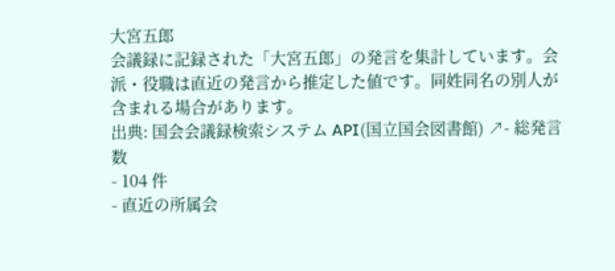大宮五郎
会議録に記録された「大宮五郎」の発言を集計しています。会派・役職は直近の発言から推定した値です。同姓同名の別人が含まれる場合があります。
出典: 国会会議録検索システム API(国立国会図書館) ↗- 総発言数
- 104 件
- 直近の所属会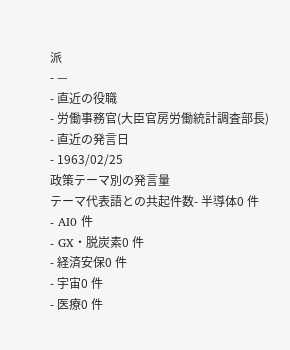派
- —
- 直近の役職
- 労働事務官(大臣官房労働統計調査部長)
- 直近の発言日
- 1963/02/25
政策テーマ別の発言量
テーマ代表語との共起件数- 半導体0 件
- AI0 件
- GX・脱炭素0 件
- 経済安保0 件
- 宇宙0 件
- 医療0 件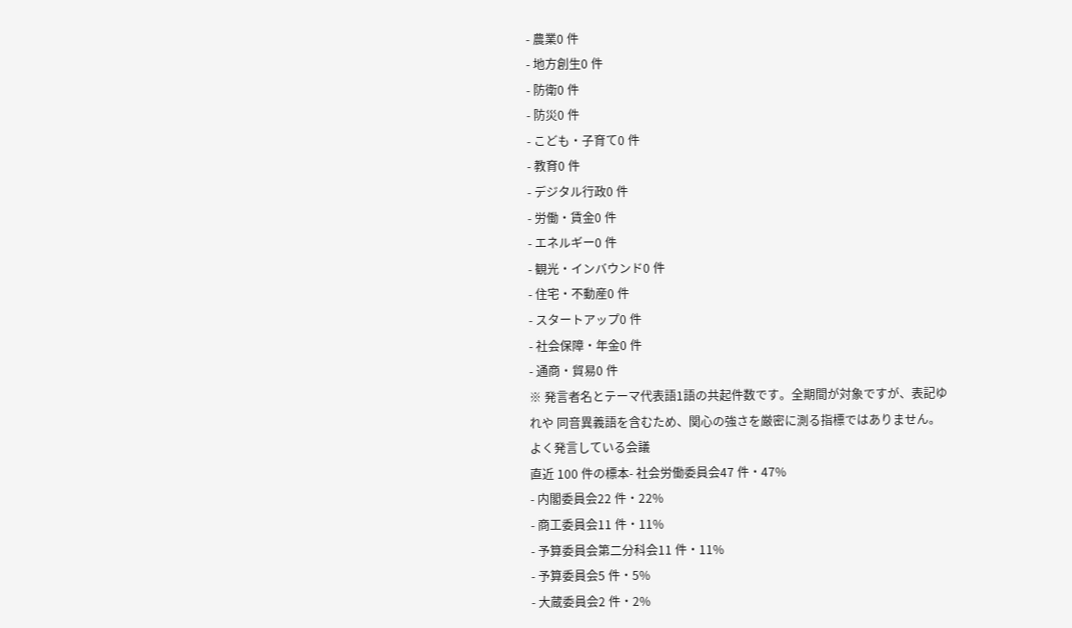- 農業0 件
- 地方創生0 件
- 防衛0 件
- 防災0 件
- こども・子育て0 件
- 教育0 件
- デジタル行政0 件
- 労働・賃金0 件
- エネルギー0 件
- 観光・インバウンド0 件
- 住宅・不動産0 件
- スタートアップ0 件
- 社会保障・年金0 件
- 通商・貿易0 件
※ 発言者名とテーマ代表語1語の共起件数です。全期間が対象ですが、表記ゆれや 同音異義語を含むため、関心の強さを厳密に測る指標ではありません。
よく発言している会議
直近 100 件の標本- 社会労働委員会47 件・47%
- 内閣委員会22 件・22%
- 商工委員会11 件・11%
- 予算委員会第二分科会11 件・11%
- 予算委員会5 件・5%
- 大蔵委員会2 件・2%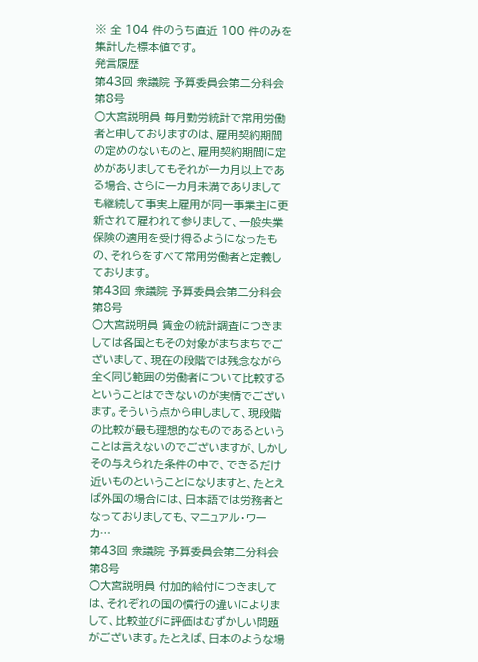※ 全 104 件のうち直近 100 件のみを集計した標本値です。
発言履歴
第43回 衆議院 予算委員会第二分科会 第8号
○大宮説明員 毎月勤労統計で常用労働者と申しておりますのは、雇用契約期間の定めのないものと、雇用契約期間に定めがありましてもそれが一カ月以上である場合、さらに一カ月未満でありましても継続して事実上雇用が同一事業主に更新されて雇われて参りまして、一般失業保険の適用を受け得るようになったもの、それらをすべて常用労働者と定義しております。
第43回 衆議院 予算委員会第二分科会 第8号
○大宮説明員 賃金の統計調査につきましては各国ともその対象がまちまちでございまして、現在の段階では残念ながら全く同じ範囲の労働者について比較するということはできないのが実情でございます。そういう点から申しまして、現段階の比較が最も理想的なものであるということは言えないのでございますが、しかしその与えられた条件の中で、できるだけ近いものということになりますと、たとえば外国の場合には、日本語では労務者となっておりましても、マニュアル・ワーカ…
第43回 衆議院 予算委員会第二分科会 第8号
○大宮説明員 付加的給付につきましては、それぞれの国の慣行の違いによりまして、比較並びに評価はむずかしい問題がございます。たとえば、日本のような場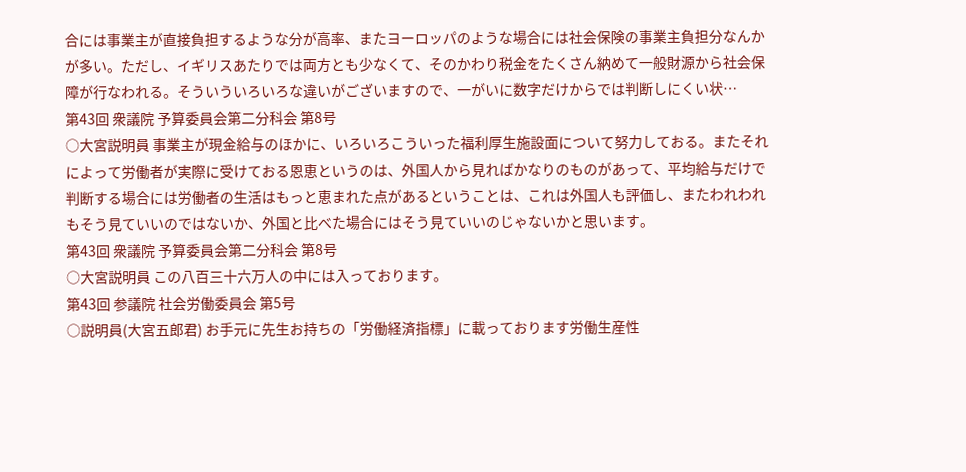合には事業主が直接負担するような分が高率、またヨーロッパのような場合には社会保険の事業主負担分なんかが多い。ただし、イギリスあたりでは両方とも少なくて、そのかわり税金をたくさん納めて一般財源から社会保障が行なわれる。そういういろいろな違いがございますので、一がいに数字だけからでは判断しにくい状…
第43回 衆議院 予算委員会第二分科会 第8号
○大宮説明員 事業主が現金給与のほかに、いろいろこういった福利厚生施設面について努力しておる。またそれによって労働者が実際に受けておる恩恵というのは、外国人から見ればかなりのものがあって、平均給与だけで判断する場合には労働者の生活はもっと恵まれた点があるということは、これは外国人も評価し、またわれわれもそう見ていいのではないか、外国と比べた場合にはそう見ていいのじゃないかと思います。
第43回 衆議院 予算委員会第二分科会 第8号
○大宮説明員 この八百三十六万人の中には入っております。
第43回 参議院 社会労働委員会 第5号
○説明員(大宮五郎君) お手元に先生お持ちの「労働経済指標」に載っております労働生産性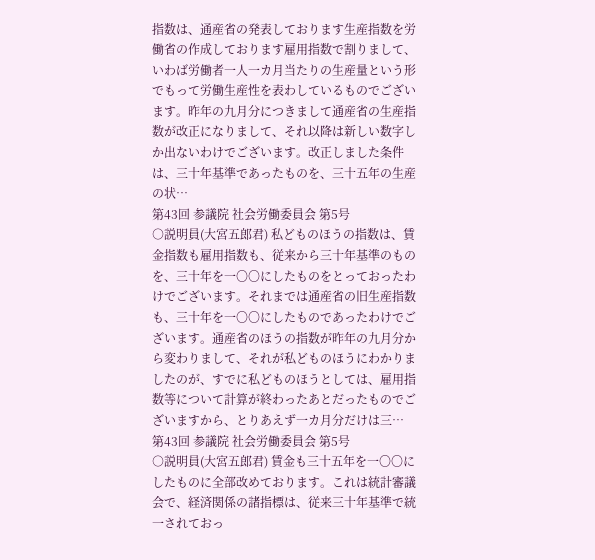指数は、通産省の発表しております生産指数を労働省の作成しております雇用指数で割りまして、いわば労働者一人一カ月当たりの生産量という形でもって労働生産性を表わしているものでございます。昨年の九月分につきまして通産省の生産指数が改正になりまして、それ以降は新しい数字しか出ないわけでございます。改正しました条件は、三十年基準であったものを、三十五年の生産の状…
第43回 参議院 社会労働委員会 第5号
○説明員(大宮五郎君) 私どものほうの指数は、賃金指数も雇用指数も、従来から三十年基準のものを、三十年を一〇〇にしたものをとっておったわけでございます。それまでは通産省の旧生産指数も、三十年を一〇〇にしたものであったわけでございます。通産省のほうの指数が昨年の九月分から変わりまして、それが私どものほうにわかりましたのが、すでに私どものほうとしては、雇用指数等について計算が終わったあとだったものでございますから、とりあえず一カ月分だけは三…
第43回 参議院 社会労働委員会 第5号
○説明員(大宮五郎君) 賃金も三十五年を一〇〇にしたものに全部改めております。これは統計審議会で、経済関係の諸指標は、従来三十年基準で統一されておっ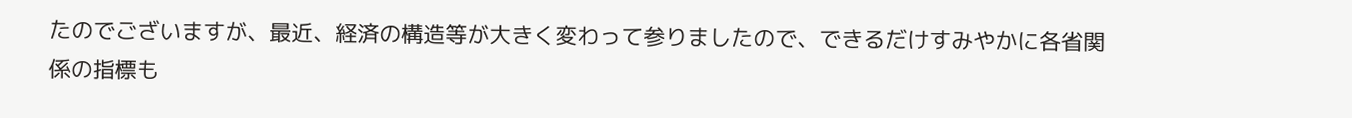たのでございますが、最近、経済の構造等が大きく変わって参りましたので、できるだけすみやかに各省関係の指標も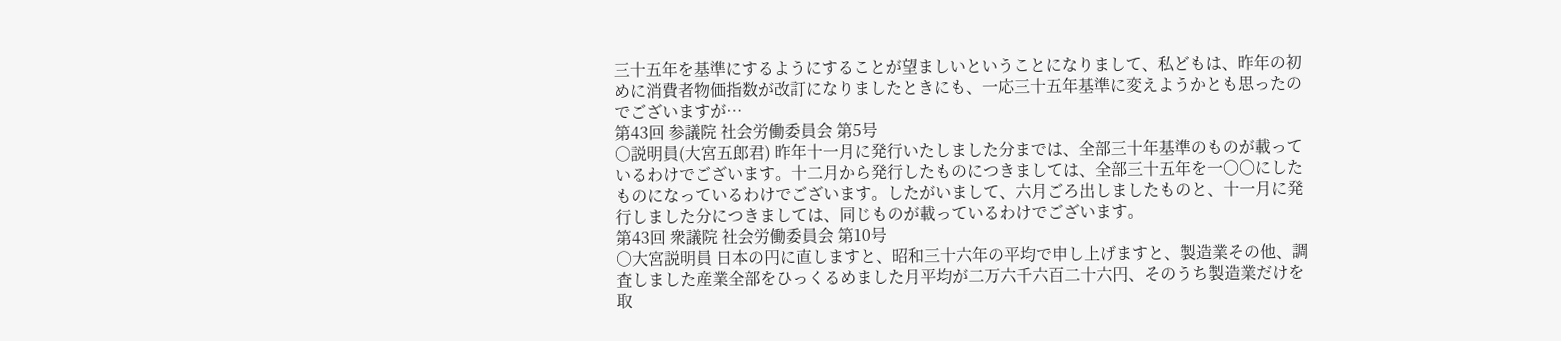三十五年を基準にするようにすることが望ましいということになりまして、私どもは、昨年の初めに消費者物価指数が改訂になりましたときにも、一応三十五年基準に変えようかとも思ったのでございますが…
第43回 参議院 社会労働委員会 第5号
○説明員(大宮五郎君) 昨年十一月に発行いたしました分までは、全部三十年基準のものが載っているわけでございます。十二月から発行したものにつきましては、全部三十五年を一〇〇にしたものになっているわけでございます。したがいまして、六月ごろ出しましたものと、十一月に発行しました分につきましては、同じものが載っているわけでございます。
第43回 衆議院 社会労働委員会 第10号
○大宮説明員 日本の円に直しますと、昭和三十六年の平均で申し上げますと、製造業その他、調査しました産業全部をひっくるめました月平均が二万六千六百二十六円、そのうち製造業だけを取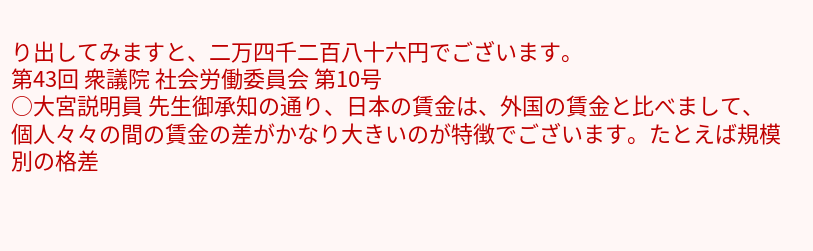り出してみますと、二万四千二百八十六円でございます。
第43回 衆議院 社会労働委員会 第10号
○大宮説明員 先生御承知の通り、日本の賃金は、外国の賃金と比べまして、個人々々の間の賃金の差がかなり大きいのが特徴でございます。たとえば規模別の格差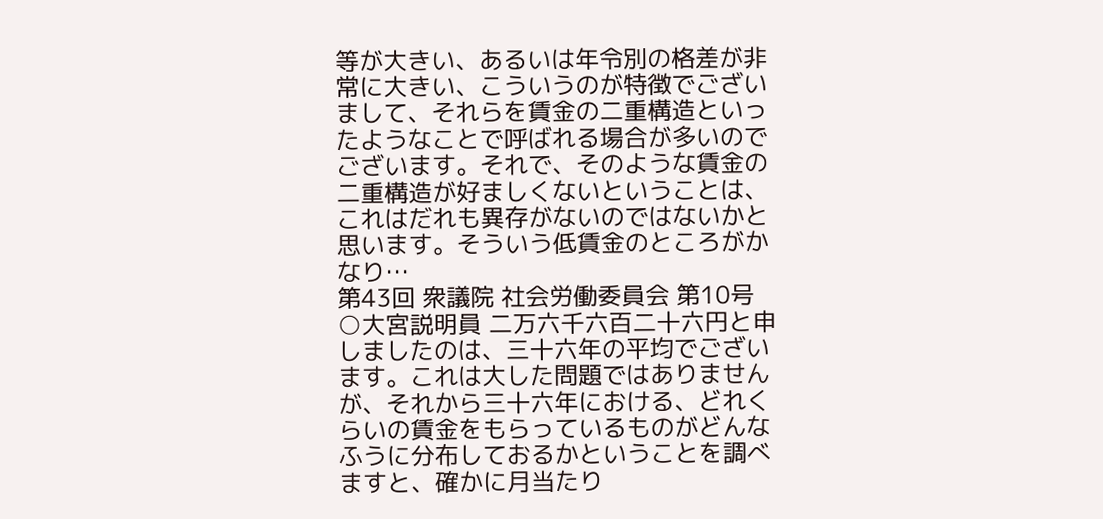等が大きい、あるいは年令別の格差が非常に大きい、こういうのが特徴でございまして、それらを賃金の二重構造といったようなことで呼ばれる場合が多いのでございます。それで、そのような賃金の二重構造が好ましくないということは、これはだれも異存がないのではないかと思います。そういう低賃金のところがかなり…
第43回 衆議院 社会労働委員会 第10号
○大宮説明員 二万六千六百二十六円と申しましたのは、三十六年の平均でございます。これは大した問題ではありませんが、それから三十六年における、どれくらいの賃金をもらっているものがどんなふうに分布しておるかということを調べますと、確かに月当たり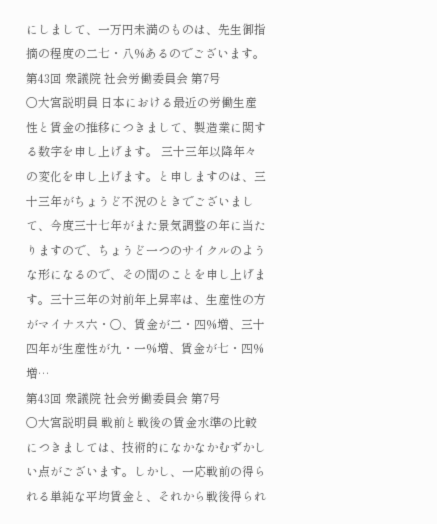にしまして、一万円未満のものは、先生御指摘の程度の二七・八%あるのでございます。
第43回 衆議院 社会労働委員会 第7号
○大宮説明員 日本における最近の労働生産性と賃金の推移につきまして、製造業に関する数字を申し上げます。 三十三年以降年々の変化を申し上げます。と申しますのは、三十三年がちょうど不況のときでございまして、今度三十七年がまた景気調整の年に当たりますので、ちょうど一つのサイクルのような形になるので、その間のことを申し上げます。三十三年の対前年上昇率は、生産性の方がマイナス六・〇、賃金が二・四%増、三十四年が生産性が九・一%増、賃金が七・四%増…
第43回 衆議院 社会労働委員会 第7号
○大宮説明員 戦前と戦後の賃金水準の比較につきましては、技術的になかなかむずかしい点がございます。しかし、一応戦前の得られる単純な平均賃金と、それから戦後得られ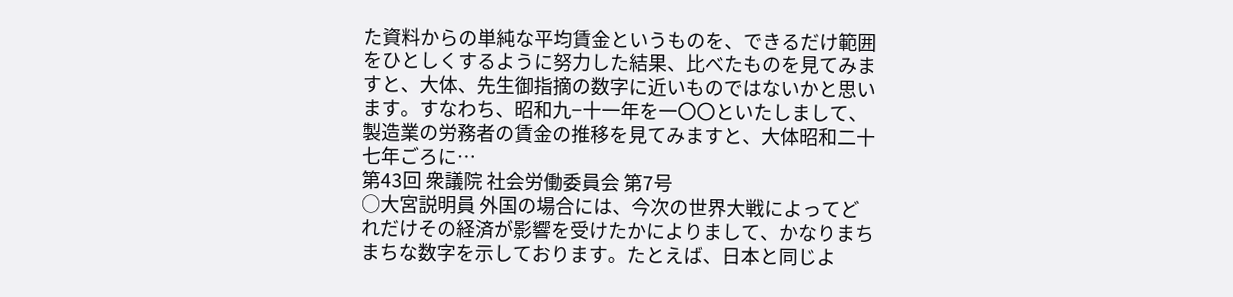た資料からの単純な平均賃金というものを、できるだけ範囲をひとしくするように努力した結果、比べたものを見てみますと、大体、先生御指摘の数字に近いものではないかと思います。すなわち、昭和九−十一年を一〇〇といたしまして、製造業の労務者の賃金の推移を見てみますと、大体昭和二十七年ごろに…
第43回 衆議院 社会労働委員会 第7号
○大宮説明員 外国の場合には、今次の世界大戦によってどれだけその経済が影響を受けたかによりまして、かなりまちまちな数字を示しております。たとえば、日本と同じよ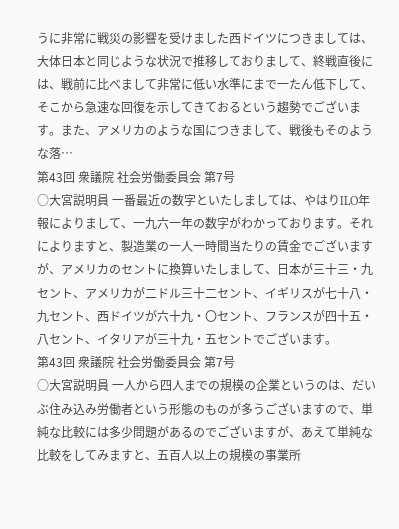うに非常に戦災の影響を受けました西ドイツにつきましては、大体日本と同じような状況で推移しておりまして、終戦直後には、戦前に比べまして非常に低い水準にまで一たん低下して、そこから急速な回復を示してきておるという趨勢でございます。また、アメリカのような国につきまして、戦後もそのような落…
第43回 衆議院 社会労働委員会 第7号
○大宮説明員 一番最近の数字といたしましては、やはりILO年報によりまして、一九六一年の数字がわかっております。それによりますと、製造業の一人一時間当たりの賃金でございますが、アメリカのセントに換算いたしまして、日本が三十三・九セント、アメリカが二ドル三十二セント、イギリスが七十八・九セント、西ドイツが六十九・〇セント、フランスが四十五・八セント、イタリアが三十九・五セントでございます。
第43回 衆議院 社会労働委員会 第7号
○大宮説明員 一人から四人までの規模の企業というのは、だいぶ住み込み労働者という形態のものが多うございますので、単純な比較には多少問題があるのでございますが、あえて単純な比較をしてみますと、五百人以上の規模の事業所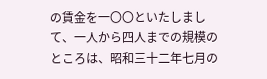の賃金を一〇〇といたしまして、一人から四人までの規模のところは、昭和三十二年七月の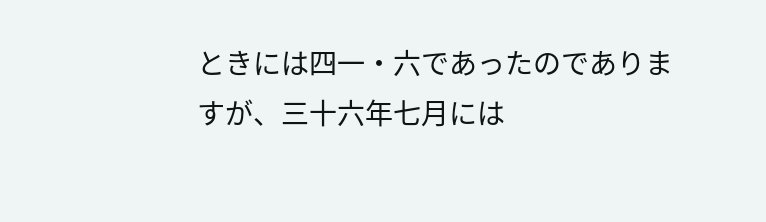ときには四一・六であったのでありますが、三十六年七月には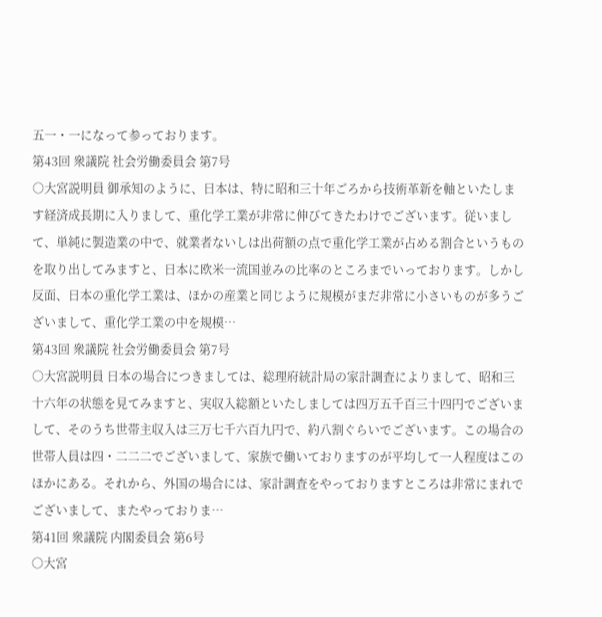五一・一になって参っております。
第43回 衆議院 社会労働委員会 第7号
○大宮説明員 御承知のように、日本は、特に昭和三十年ごろから技術革新を軸といたします経済成長期に入りまして、重化学工業が非常に伸びてきたわけでございます。従いまして、単純に製造業の中で、就業者ないしは出荷額の点で重化学工業が占める割合というものを取り出してみますと、日本に欧米一流国並みの比率のところまでいっております。しかし反面、日本の重化学工業は、ほかの産業と同じように規模がまだ非常に小さいものが多うございまして、重化学工業の中を規模…
第43回 衆議院 社会労働委員会 第7号
○大宮説明員 日本の場合につきましては、総理府統計局の家計調査によりまして、昭和三十六年の状態を見てみますと、実収入総額といたしましては四万五千百三十四円でございまして、そのうち世帯主収入は三万七千六百九円で、約八割ぐらいでございます。この場合の世帯人員は四・二二二でございまして、家族で働いておりますのが平均して一人程度はこのほかにある。それから、外国の場合には、家計調査をやっておりますところは非常にまれでございまして、またやっておりま…
第41回 衆議院 内閣委員会 第6号
○大宮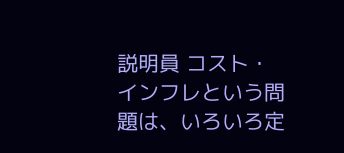説明員 コスト・インフレという問題は、いろいろ定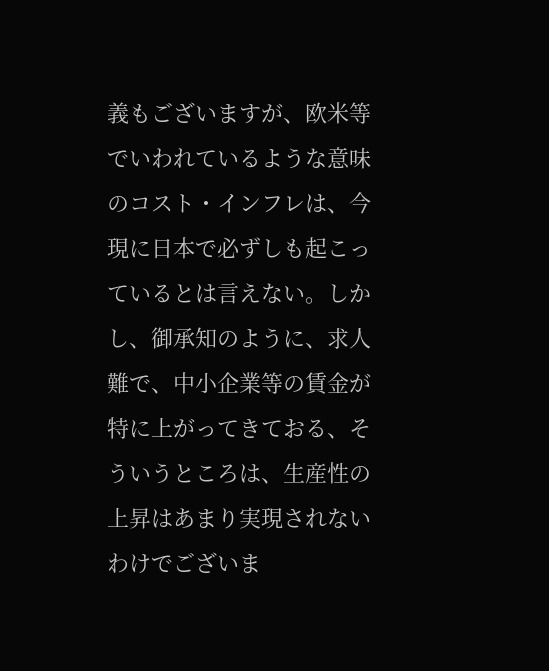義もございますが、欧米等でいわれているような意味のコスト・インフレは、今現に日本で必ずしも起こっているとは言えない。しかし、御承知のように、求人難で、中小企業等の賃金が特に上がってきておる、そういうところは、生産性の上昇はあまり実現されないわけでございま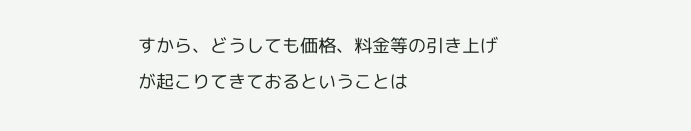すから、どうしても価格、料金等の引き上げが起こりてきておるということは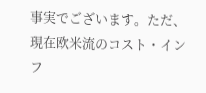事実でございます。ただ、現在欧米流のコスト・インフ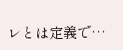レとは定義で…